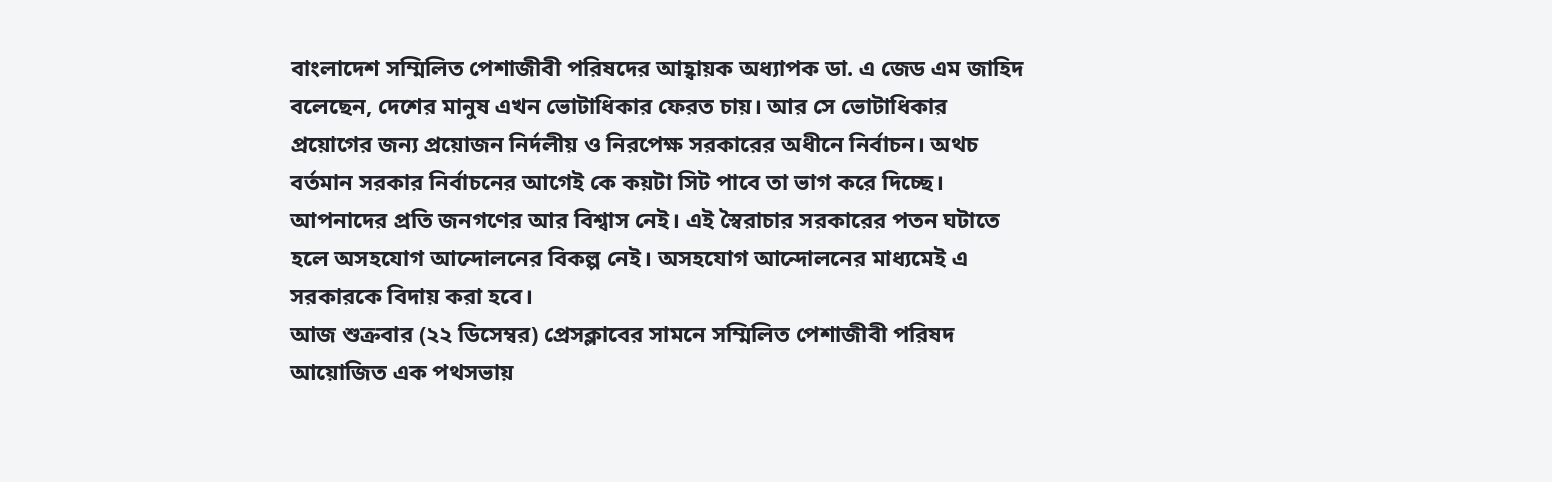বাংলাদেশ সম্মিলিত পেশাজীবী পরিষদের আহ্বায়ক অধ্যাপক ডা. এ জেড এম জাহিদ বলেছেন, দেশের মানুষ এখন ভোটাধিকার ফেরত চায়। আর সে ভোটাধিকার প্রয়োগের জন্য প্রয়োজন নির্দলীয় ও নিরপেক্ষ সরকারের অধীনে নির্বাচন। অথচ বর্তমান সরকার নির্বাচনের আগেই কে কয়টা সিট পাবে তা ভাগ করে দিচ্ছে। আপনাদের প্রতি জনগণের আর বিশ্বাস নেই। এই স্বৈরাচার সরকারের পতন ঘটাতে হলে অসহযোগ আন্দোলনের বিকল্প নেই। অসহযোগ আন্দোলনের মাধ্যমেই এ সরকারকে বিদায় করা হবে।
আজ শুক্রবার (২২ ডিসেম্বর) প্রেসক্লাবের সামনে সম্মিলিত পেশাজীবী পরিষদ আয়োজিত এক পথসভায়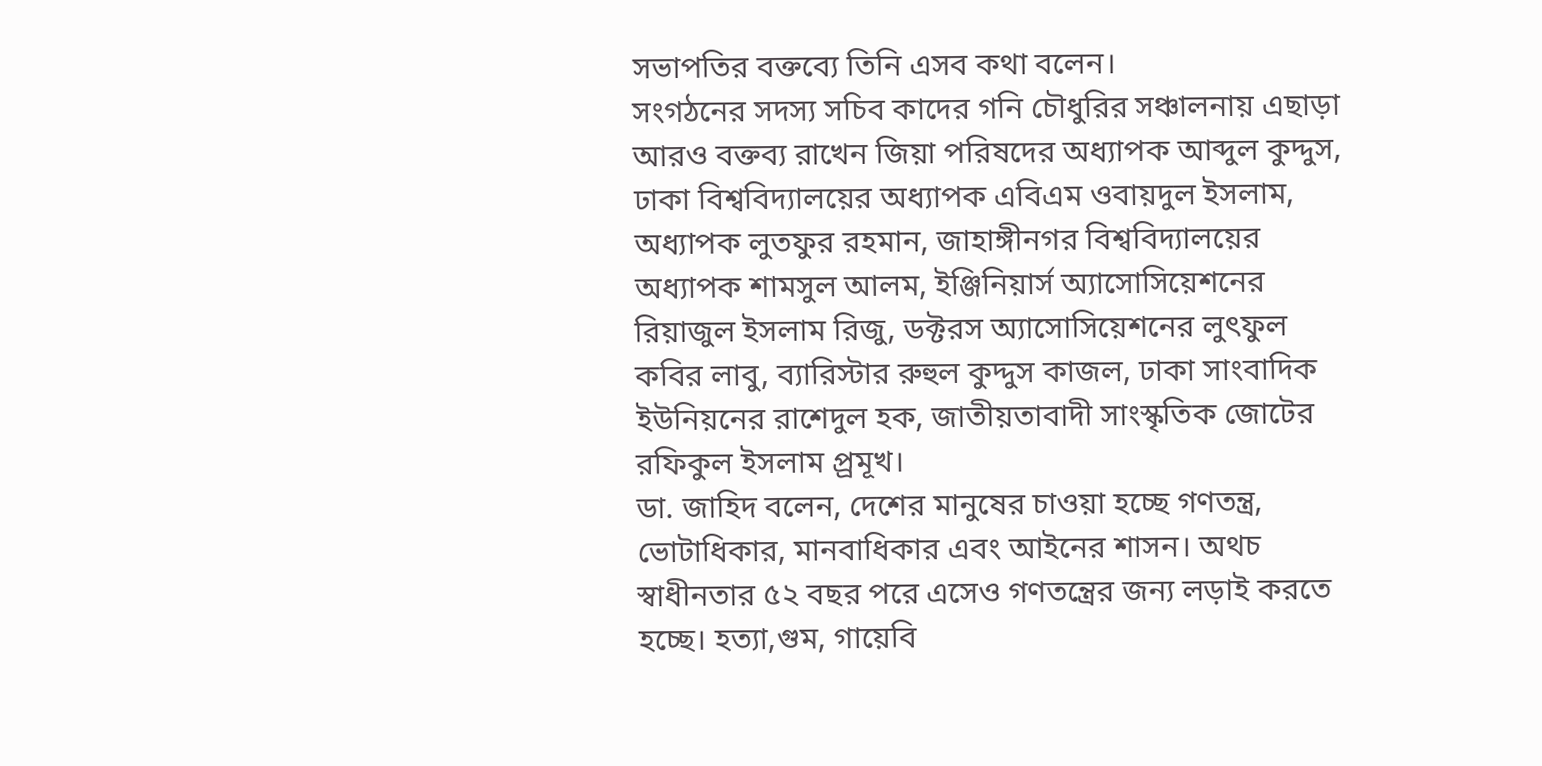সভাপতির বক্তব্যে তিনি এসব কথা বলেন।
সংগঠনের সদস্য সচিব কাদের গনি চৌধুরির সঞ্চালনায় এছাড়া আরও বক্তব্য রাখেন জিয়া পরিষদের অধ্যাপক আব্দুল কুদ্দুস, ঢাকা বিশ্ববিদ্যালয়ের অধ্যাপক এবিএম ওবায়দুল ইসলাম, অধ্যাপক লুতফুর রহমান, জাহাঙ্গীনগর বিশ্ববিদ্যালয়ের অধ্যাপক শামসুল আলম, ইঞ্জিনিয়ার্স অ্যাসোসিয়েশনের রিয়াজুল ইসলাম রিজু, ডক্টরস অ্যাসোসিয়েশনের লুৎফুল কবির লাবু, ব্যারিস্টার রুহুল কুদ্দুস কাজল, ঢাকা সাংবাদিক ইউনিয়নের রাশেদুল হক, জাতীয়তাবাদী সাংস্কৃতিক জোটের রফিকুল ইসলাম প্র্রমূখ।
ডা. জাহিদ বলেন, দেশের মানুষের চাওয়া হচ্ছে গণতন্ত্র, ভোটাধিকার, মানবাধিকার এবং আইনের শাসন। অথচ স্বাধীনতার ৫২ বছর পরে এসেও গণতন্ত্রের জন্য লড়াই করতে হচ্ছে। হত্যা,গুম, গায়েবি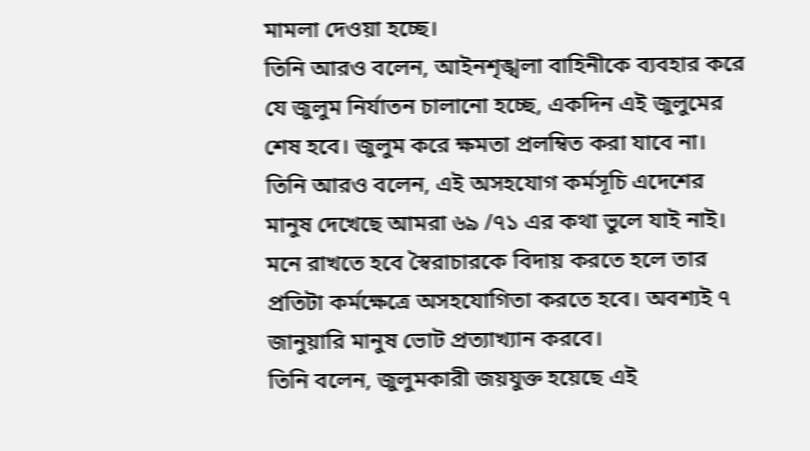মামলা দেওয়া হচ্ছে।
তিনি আরও বলেন, আইনশৃঙ্খলা বাহিনীকে ব্যবহার করে যে জুলুম নির্যাতন চালানো হচ্ছে, একদিন এই জুলুমের শেষ হবে। জুলুম করে ক্ষমতা প্রলম্বিত করা যাবে না।
তিনি আরও বলেন, এই অসহযোগ কর্মসূচি এদেশের মানুষ দেখেছে আমরা ৬৯ /৭১ এর কথা ভুলে যাই নাই। মনে রাখতে হবে স্বৈরাচারকে বিদায় করতে হলে তার প্রতিটা কর্মক্ষেত্রে অসহযোগিতা করতে হবে। অবশ্যই ৭ জানুয়ারি মানুষ ভোট প্রত্যাখ্যান করবে।
তিনি বলেন, জুলুমকারী জয়যুক্ত হয়েছে এই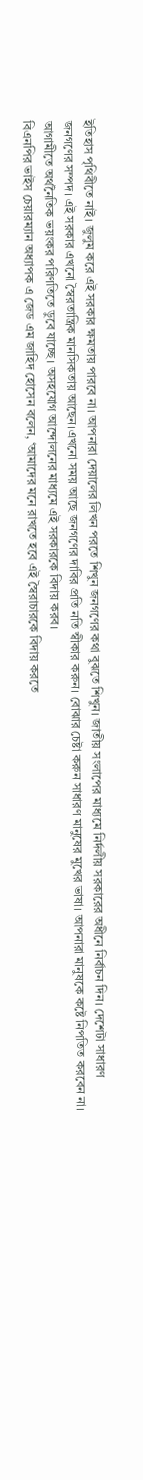ইতিহাস পৃথিবীতে নাই। জুলুম করে এই সরকার ক্ষমতায় পারবে না। আপনারা দেয়ালের লিখন পরতে শিখুন জনগণের কথা বুঝতে শিখুন। জাতীয় সংলাপের মাধ্যমে নির্দলীয় সরকারের অধীনে নির্বাচন দিন। দেশেটা সাধারণ জনগণের সম্পদ। এই সরকার এখনো স্বৈরতান্ত্রিক মানসিকতায় আছেন।এখনো সময় আছে জনগণের দাবির প্রতি নতি স্বীকার করুন। বোঝার চেষ্টা করুন সাধারণ মানুষের মুখের ভাষা। আপনারা মানুষকে কষ্টে নিপতিত করবেন না। আগামীতে অর্থনৈতিক ভয়ংকর পরিণতিতে ডুবে যাচ্ছে। অসহযোগ আন্দোলনের মাধ্যমে এই সরকারকে বিদায় করব।
বিএনপির ভাইস চেয়ারম্যান অধ্যাপক এ জেড এম জাহিদ হোসেন বলেন, ‘আমাদের মনে রাখতে হবে এই স্বৈরাচারকে বিদায় করতে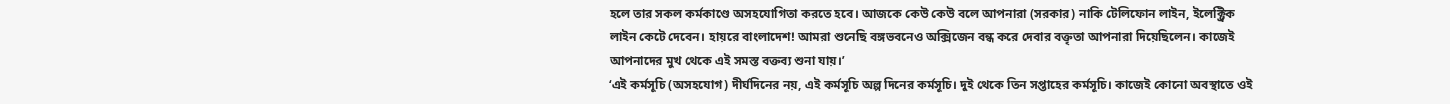হলে তার সকল কর্মকাণ্ডে অসহযোগিতা করতে হবে। আজকে কেউ কেউ বলে আপনারা (সরকার) নাকি টেলিফোন লাইন, ইলেক্ট্রিক লাইন কেটে দেবেন। হায়রে বাংলাদেশ! আমরা শুনেছি বঙ্গভবনেও অক্সিজেন বন্ধ করে দেবার বক্তৃতা আপনারা দিয়েছিলেন। কাজেই আপনাদের মুখ থেকে এই সমস্ত বক্তব্য শুনা যায়।’
‘এই কর্মসূচি (অসহযোগ) দীর্ঘদিনের নয়, এই কর্মসূচি অল্প দিনের কর্মসূচি। দুই থেকে তিন সপ্তাহের কর্মসূচি। কাজেই কোনো অবস্থাতে ওই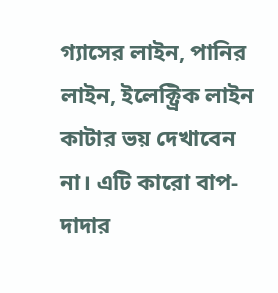গ্যাসের লাইন, পানির লাইন, ইলেক্ট্রিক লাইন কাটার ভয় দেখাবেন না। এটি কারো বাপ-দাদার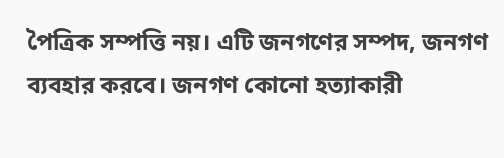পৈত্রিক সম্পত্তি নয়। এটি জনগণের সম্পদ, জনগণ ব্যবহার করবে। জনগণ কোনো হত্যাকারী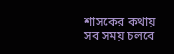শাসকের কথায় সব সময় চলবে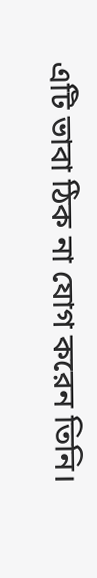এটি ভাবা ঠিক না যোগ করেন তিনি।